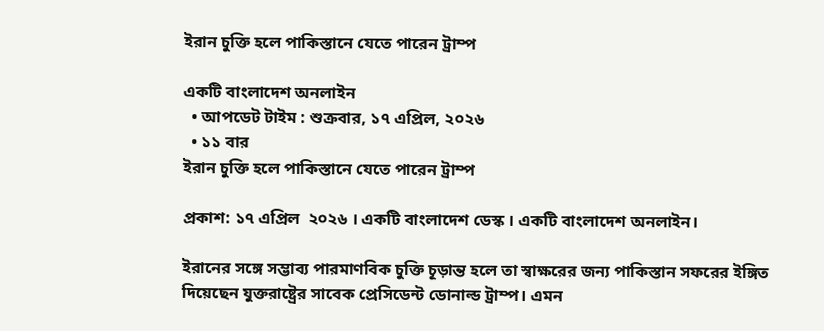ইরান চুক্তি হলে পাকিস্তানে যেতে পারেন ট্রাম্প

একটি বাংলাদেশ অনলাইন
  • আপডেট টাইম : শুক্রবার, ১৭ এপ্রিল, ২০২৬
  • ১১ বার
ইরান চুক্তি হলে পাকিস্তানে যেতে পারেন ট্রাম্প

প্রকাশ: ১৭ এপ্রিল  ২০২৬ । একটি বাংলাদেশ ডেস্ক । একটি বাংলাদেশ অনলাইন।

ইরানের সঙ্গে সম্ভাব্য পারমাণবিক চুক্তি চূড়ান্ত হলে তা স্বাক্ষরের জন্য পাকিস্তান সফরের ইঙ্গিত দিয়েছেন যুক্তরাষ্ট্রের সাবেক প্রেসিডেন্ট ডোনাল্ড ট্রাম্প। এমন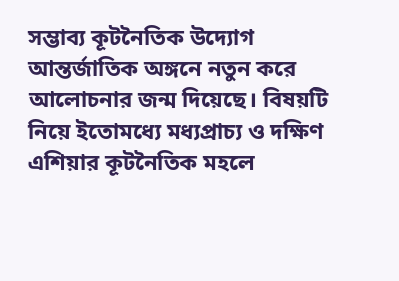সম্ভাব্য কূটনৈতিক উদ্যোগ আন্তর্জাতিক অঙ্গনে নতুন করে আলোচনার জন্ম দিয়েছে। বিষয়টি নিয়ে ইতোমধ্যে মধ্যপ্রাচ্য ও দক্ষিণ এশিয়ার কূটনৈতিক মহলে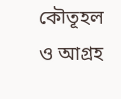কৌতূহল ও আগ্রহ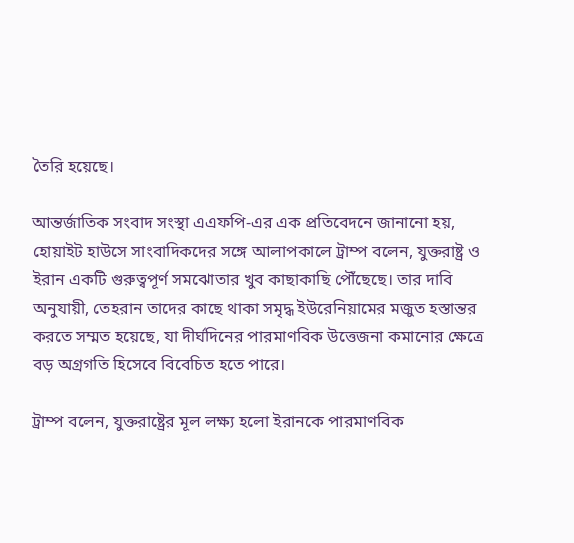তৈরি হয়েছে।

আন্তর্জাতিক সংবাদ সংস্থা এএফপি-এর এক প্রতিবেদনে জানানো হয়, হোয়াইট হাউসে সাংবাদিকদের সঙ্গে আলাপকালে ট্রাম্প বলেন, যুক্তরাষ্ট্র ও ইরান একটি গুরুত্বপূর্ণ সমঝোতার খুব কাছাকাছি পৌঁছেছে। তার দাবি অনুযায়ী, তেহরান তাদের কাছে থাকা সমৃদ্ধ ইউরেনিয়ামের মজুত হস্তান্তর করতে সম্মত হয়েছে, যা দীর্ঘদিনের পারমাণবিক উত্তেজনা কমানোর ক্ষেত্রে বড় অগ্রগতি হিসেবে বিবেচিত হতে পারে।

ট্রাম্প বলেন, যুক্তরাষ্ট্রের মূল লক্ষ্য হলো ইরানকে পারমাণবিক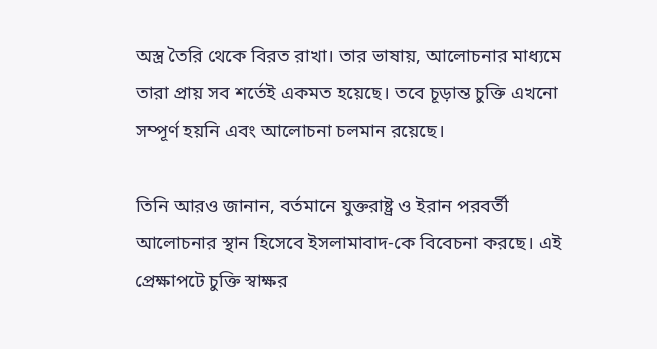অস্ত্র তৈরি থেকে বিরত রাখা। তার ভাষায়, আলোচনার মাধ্যমে তারা প্রায় সব শর্তেই একমত হয়েছে। তবে চূড়ান্ত চুক্তি এখনো সম্পূর্ণ হয়নি এবং আলোচনা চলমান রয়েছে।

তিনি আরও জানান, বর্তমানে যুক্তরাষ্ট্র ও ইরান পরবর্তী আলোচনার স্থান হিসেবে ইসলামাবাদ-কে বিবেচনা করছে। এই প্রেক্ষাপটে চুক্তি স্বাক্ষর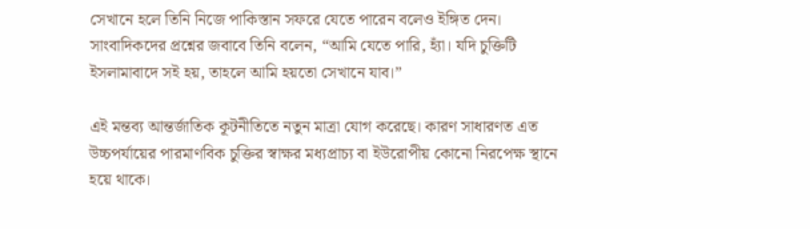সেখানে হলে তিনি নিজে পাকিস্তান সফরে যেতে পারেন বলেও ইঙ্গিত দেন। সাংবাদিকদের প্রশ্নের জবাবে তিনি বলেন, “আমি যেতে পারি, হ্যাঁ। যদি চুক্তিটি ইসলামাবাদে সই হয়, তাহলে আমি হয়তো সেখানে যাব।”

এই মন্তব্য আন্তর্জাতিক কূটনীতিতে নতুন মাত্রা যোগ করেছে। কারণ সাধারণত এত উচ্চপর্যায়ের পারমাণবিক চুক্তির স্বাক্ষর মধ্যপ্রাচ্য বা ইউরোপীয় কোনো নিরপেক্ষ স্থানে হয়ে থাকে।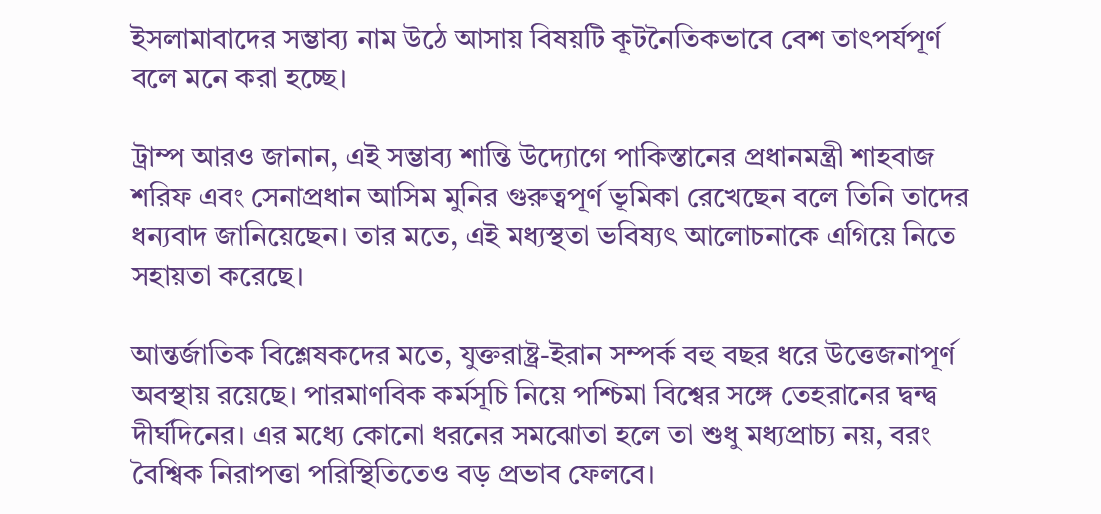ইসলামাবাদের সম্ভাব্য নাম উঠে আসায় বিষয়টি কূটনৈতিকভাবে বেশ তাৎপর্যপূর্ণ বলে মনে করা হচ্ছে।

ট্রাম্প আরও জানান, এই সম্ভাব্য শান্তি উদ্যোগে পাকিস্তানের প্রধানমন্ত্রী শাহবাজ শরিফ এবং সেনাপ্রধান আসিম মুনির গুরুত্বপূর্ণ ভূমিকা রেখেছেন বলে তিনি তাদের ধন্যবাদ জানিয়েছেন। তার মতে, এই মধ্যস্থতা ভবিষ্যৎ আলোচনাকে এগিয়ে নিতে সহায়তা করেছে।

আন্তর্জাতিক বিশ্লেষকদের মতে, যুক্তরাষ্ট্র-ইরান সম্পর্ক বহু বছর ধরে উত্তেজনাপূর্ণ অবস্থায় রয়েছে। পারমাণবিক কর্মসূচি নিয়ে পশ্চিমা বিশ্বের সঙ্গে তেহরানের দ্বন্দ্ব দীর্ঘদিনের। এর মধ্যে কোনো ধরনের সমঝোতা হলে তা শুধু মধ্যপ্রাচ্য নয়, বরং বৈশ্বিক নিরাপত্তা পরিস্থিতিতেও বড় প্রভাব ফেলবে।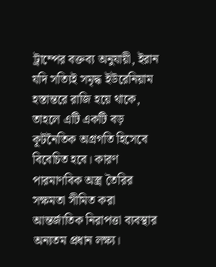ট্রাম্পের বক্তব্য অনুযায়ী, ইরান যদি সত্যিই সমৃদ্ধ ইউরেনিয়াম হস্তান্তরে রাজি হয়ে থাকে, তাহলে এটি একটি বড় কূটনৈতিক অগ্রগতি হিসেবে বিবেচিত হবে। কারণ পারমাণবিক অস্ত্র তৈরির সক্ষমতা সীমিত করা আন্তর্জাতিক নিরাপত্তা ব্যবস্থার অন্যতম প্রধান লক্ষ্য।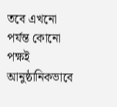তবে এখনো পর্যন্ত কোনো পক্ষই আনুষ্ঠানিকভাবে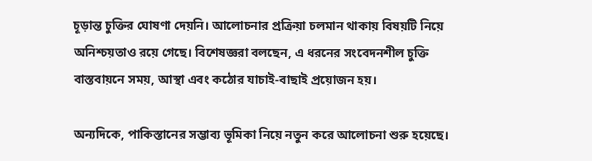চূড়ান্ত চুক্তির ঘোষণা দেয়নি। আলোচনার প্রক্রিয়া চলমান থাকায় বিষয়টি নিয়ে অনিশ্চয়তাও রয়ে গেছে। বিশেষজ্ঞরা বলছেন, এ ধরনের সংবেদনশীল চুক্তি বাস্তবায়নে সময়, আস্থা এবং কঠোর যাচাই-বাছাই প্রয়োজন হয়।

অন্যদিকে, পাকিস্তানের সম্ভাব্য ভূমিকা নিয়ে নতুন করে আলোচনা শুরু হয়েছে।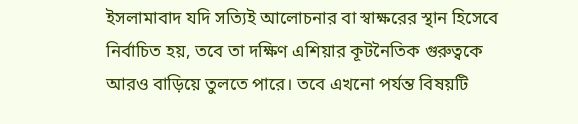ইসলামাবাদ যদি সত্যিই আলোচনার বা স্বাক্ষরের স্থান হিসেবে নির্বাচিত হয়, তবে তা দক্ষিণ এশিয়ার কূটনৈতিক গুরুত্বকে আরও বাড়িয়ে তুলতে পারে। তবে এখনো পর্যন্ত বিষয়টি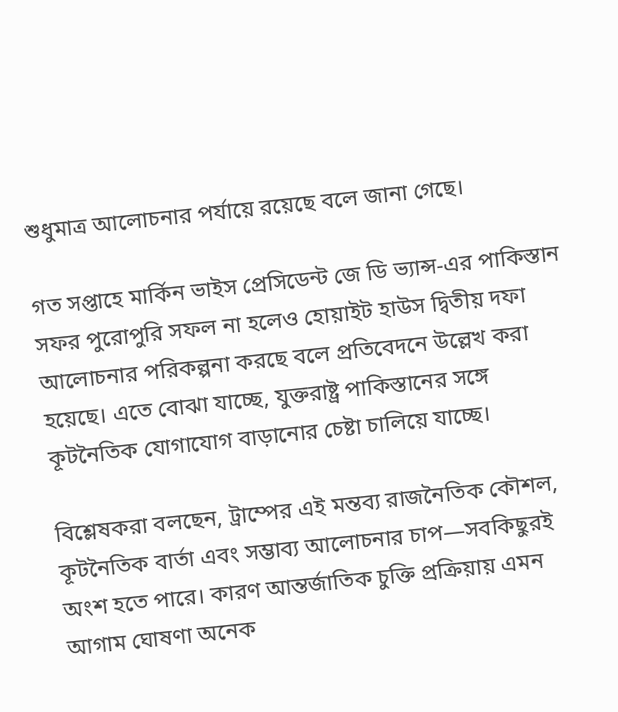শুধুমাত্র আলোচনার পর্যায়ে রয়েছে বলে জানা গেছে।

গত সপ্তাহে মার্কিন ভাইস প্রেসিডেন্ট জে ডি ভ্যান্স-এর পাকিস্তান সফর পুরোপুরি সফল না হলেও হোয়াইট হাউস দ্বিতীয় দফা আলোচনার পরিকল্পনা করছে বলে প্রতিবেদনে উল্লেখ করা হয়েছে। এতে বোঝা যাচ্ছে, যুক্তরাষ্ট্র পাকিস্তানের সঙ্গে কূটনৈতিক যোগাযোগ বাড়ানোর চেষ্টা চালিয়ে যাচ্ছে।

বিশ্লেষকরা বলছেন, ট্রাম্পের এই মন্তব্য রাজনৈতিক কৌশল, কূটনৈতিক বার্তা এবং সম্ভাব্য আলোচনার চাপ—সবকিছুরই অংশ হতে পারে। কারণ আন্তর্জাতিক চুক্তি প্রক্রিয়ায় এমন আগাম ঘোষণা অনেক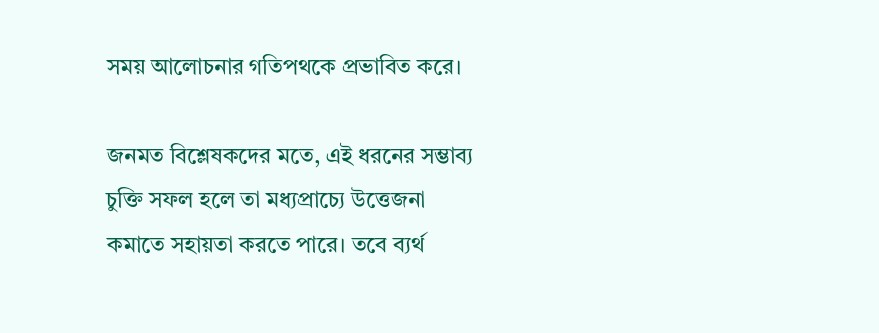সময় আলোচনার গতিপথকে প্রভাবিত করে।

জনমত বিশ্লেষকদের মতে, এই ধরনের সম্ভাব্য চুক্তি সফল হলে তা মধ্যপ্রাচ্যে উত্তেজনা কমাতে সহায়তা করতে পারে। তবে ব্যর্থ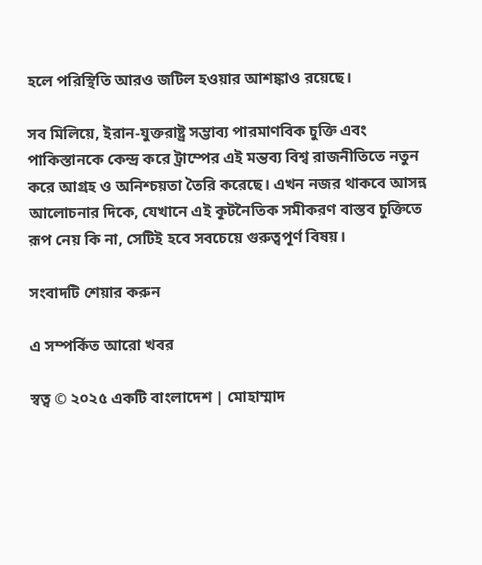হলে পরিস্থিতি আরও জটিল হওয়ার আশঙ্কাও রয়েছে।

সব মিলিয়ে, ইরান-যুক্তরাষ্ট্র সম্ভাব্য পারমাণবিক চুক্তি এবং পাকিস্তানকে কেন্দ্র করে ট্রাম্পের এই মন্তব্য বিশ্ব রাজনীতিতে নতুন করে আগ্রহ ও অনিশ্চয়তা তৈরি করেছে। এখন নজর থাকবে আসন্ন আলোচনার দিকে, যেখানে এই কূটনৈতিক সমীকরণ বাস্তব চুক্তিতে রূপ নেয় কি না, সেটিই হবে সবচেয়ে গুরুত্বপূর্ণ বিষয়।

সংবাদটি শেয়ার করুন

এ সম্পর্কিত আরো খবর

স্বত্ব © ২০২৫ একটি বাংলাদেশ | মোহাম্মাদ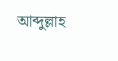আব্দুল্লাহ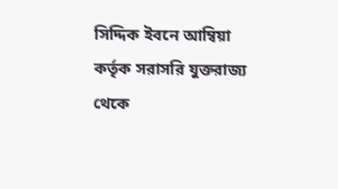সিদ্দিক ইবনে আম্বিয়া কর্তৃক সরাসরি যুক্তরাজ্য থেকে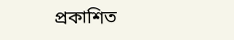প্রকাশিত